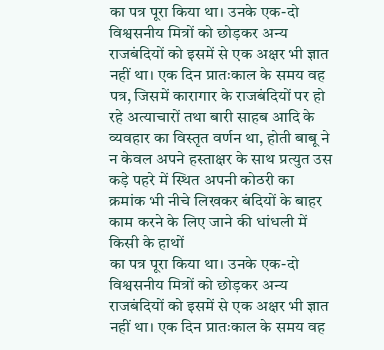का पत्र पूरा किया था। उनके एक-दो विश्वसनीय मित्रों को छोड़कर अन्य राजबंदियों को इसमें से एक अक्षर भी ज्ञात नहीं था। एक दिन प्रातःकाल के समय वह पत्र, जिसमें कारागार के राजबंदियों पर हो रहे अत्याचारों तथा बारी साहब आदि के व्यवहार का विस्तृत वर्णन था, होती बाबू ने न केवल अपने हस्ताक्षर के साथ प्रत्युत उस कड़े पहरे में स्थित अपनी कोठरी का क्रमांक भी नीचे लिखकर बंदियों के बाहर काम करने के लिए जाने की धांधली में किसी के हाथों
का पत्र पूरा किया था। उनके एक-दो विश्वसनीय मित्रों को छोड़कर अन्य राजबंदियों को इसमें से एक अक्षर भी ज्ञात नहीं था। एक दिन प्रातःकाल के समय वह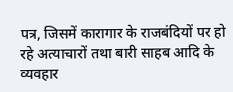पत्र, जिसमें कारागार के राजबंदियों पर हो रहे अत्याचारों तथा बारी साहब आदि के व्यवहार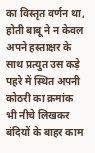का विस्तृत वर्णन था, होती बाबू ने न केवल अपने हस्ताक्षर के साथ प्रत्युत उस कड़े पहरे में स्थित अपनी कोठरी का क्रमांक भी नीचे लिखकर बंदियों के बाहर काम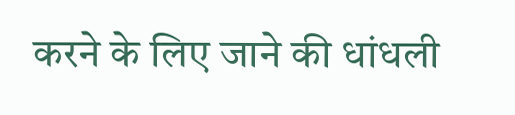करने के लिए जाने की धांधली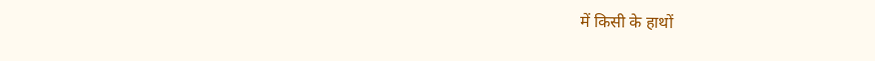में किसी के हाथों